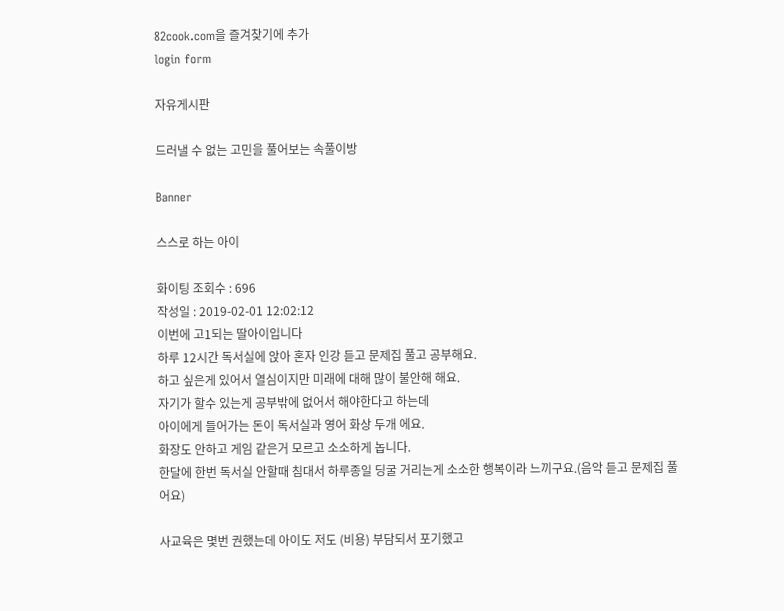82cook.com을 즐겨찾기에 추가
login form

자유게시판

드러낼 수 없는 고민을 풀어보는 속풀이방

Banner

스스로 하는 아이

화이팅 조회수 : 696
작성일 : 2019-02-01 12:02:12
이번에 고1되는 딸아이입니다
하루 12시간 독서실에 앉아 혼자 인강 듣고 문제집 풀고 공부해요.
하고 싶은게 있어서 열심이지만 미래에 대해 많이 불안해 해요.
자기가 할수 있는게 공부밖에 없어서 해야한다고 하는데
아이에게 들어가는 돈이 독서실과 영어 화상 두개 에요.
화장도 안하고 게임 같은거 모르고 소소하게 놉니다.
한달에 한번 독서실 안할때 침대서 하루종일 딩굴 거리는게 소소한 행복이라 느끼구요.(음악 듣고 문제집 풀어요)

사교육은 몇번 권했는데 아이도 저도 (비용) 부담되서 포기했고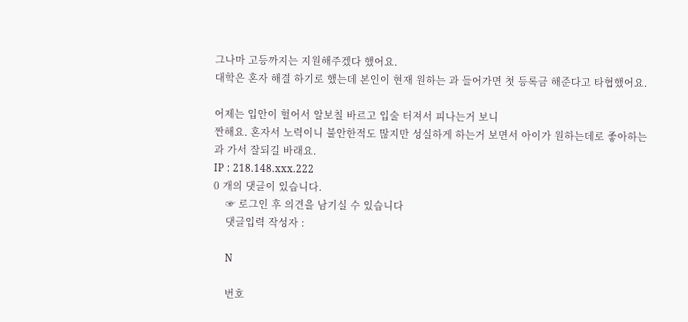그나마 고등까지는 지원해주겠다 했어요.
대학은 혼자 해결 하기로 했는데 본인이 현재 원하는 과 들어가면 첫 등록금 해준다고 타협했어요.

어제는 입안이 헐어서 알보칠 바르고 입술 터져서 피나는거 보니
짠해요. 혼자서 노력이니 불안한적도 많지만 성실하게 하는거 보면서 아이가 원하는데로 좋아하는과 가서 잘되길 바래요.
IP : 218.148.xxx.222
0 개의 댓글이 있습니다.
    ☞ 로그인 후 의견을 남기실 수 있습니다
    댓글입력 작성자 :

    N

    번호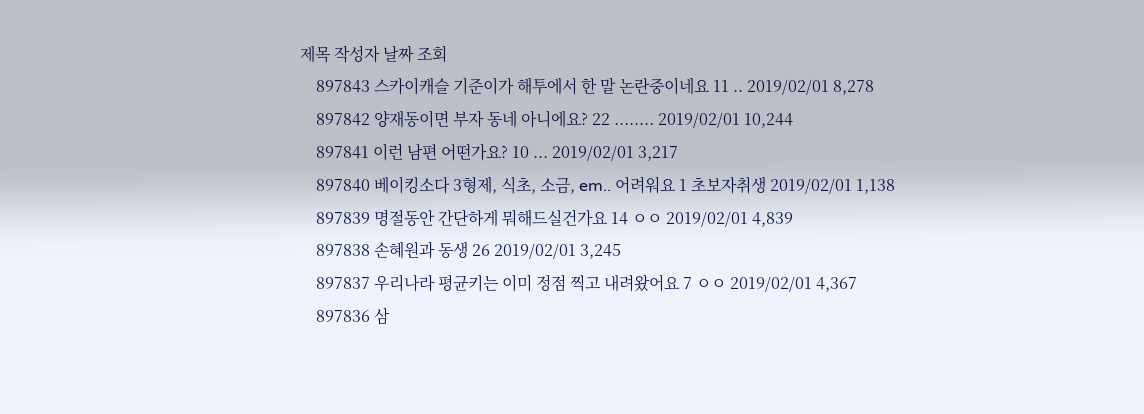제목 작성자 날짜 조회
    897843 스카이캐슬 기준이가 해투에서 한 말 논란중이네요 11 .. 2019/02/01 8,278
    897842 양재동이면 부자 동네 아니에요? 22 ........ 2019/02/01 10,244
    897841 이런 남편 어떤가요? 10 ... 2019/02/01 3,217
    897840 베이킹소다 3형제, 식초, 소금, em.. 어려워요 1 초보자취생 2019/02/01 1,138
    897839 명절동안 간단하게 뭐해드실건가요 14 ㅇㅇ 2019/02/01 4,839
    897838 손혜원과 동생 26 2019/02/01 3,245
    897837 우리나라 평균키는 이미 정점 찍고 내려왔어요 7 ㅇㅇ 2019/02/01 4,367
    897836 삼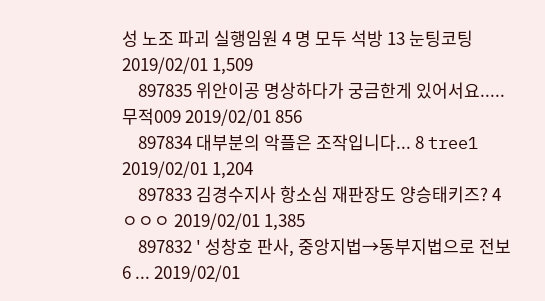성 노조 파괴 실행임원 4 명 모두 석방 13 눈팅코팅 2019/02/01 1,509
    897835 위안이공 명상하다가 궁금한게 있어서요..... 무적009 2019/02/01 856
    897834 대부분의 악플은 조작입니다... 8 tree1 2019/02/01 1,204
    897833 김경수지사 항소심 재판장도 양승태키즈? 4 ㅇㅇㅇ 2019/02/01 1,385
    897832 ' 성창호 판사, 중앙지법→동부지법으로 전보 6 ... 2019/02/01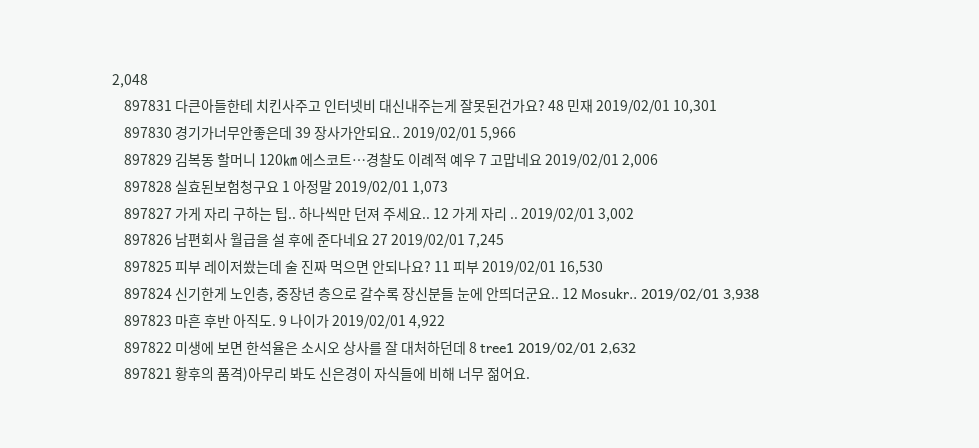2,048
    897831 다큰아들한테 치킨사주고 인터넷비 대신내주는게 잘못된건가요? 48 민재 2019/02/01 10,301
    897830 경기가너무안좋은데 39 장사가안되요.. 2019/02/01 5,966
    897829 김복동 할머니 120㎞ 에스코트…경찰도 이례적 예우 7 고맙네요 2019/02/01 2,006
    897828 실효된보험청구요 1 아정말 2019/02/01 1,073
    897827 가게 자리 구하는 팁.. 하나씩만 던져 주세요.. 12 가게 자리 .. 2019/02/01 3,002
    897826 남편회사 월급을 설 후에 준다네요 27 2019/02/01 7,245
    897825 피부 레이저쐈는데 술 진짜 먹으면 안되나요? 11 피부 2019/02/01 16,530
    897824 신기한게 노인층, 중장년 층으로 갈수록 장신분들 눈에 안띄더군요.. 12 Mosukr.. 2019/02/01 3,938
    897823 마흔 후반 아직도. 9 나이가 2019/02/01 4,922
    897822 미생에 보면 한석율은 소시오 상사를 잘 대처하던데 8 tree1 2019/02/01 2,632
    897821 황후의 품격)아무리 봐도 신은경이 자식들에 비해 너무 젊어요.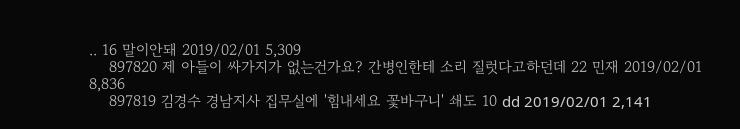.. 16 말이안돼 2019/02/01 5,309
    897820 제 아들이 싸가지가 없는건가요? 간병인한테 소리 질럿다고하던데 22 민재 2019/02/01 8,836
    897819 김경수 경남지사 집무실에 '힘내세요 꽃바구니' 쇄도 10 dd 2019/02/01 2,141